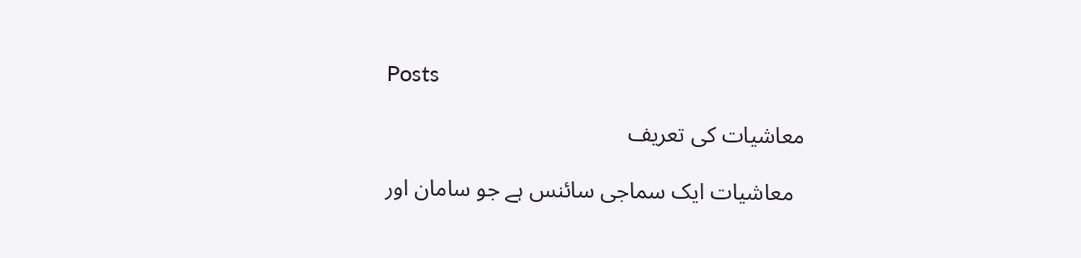Posts

معاشیات کی تعریف

  معاشیات ایک سماجی سائنس ہے جو سامان اور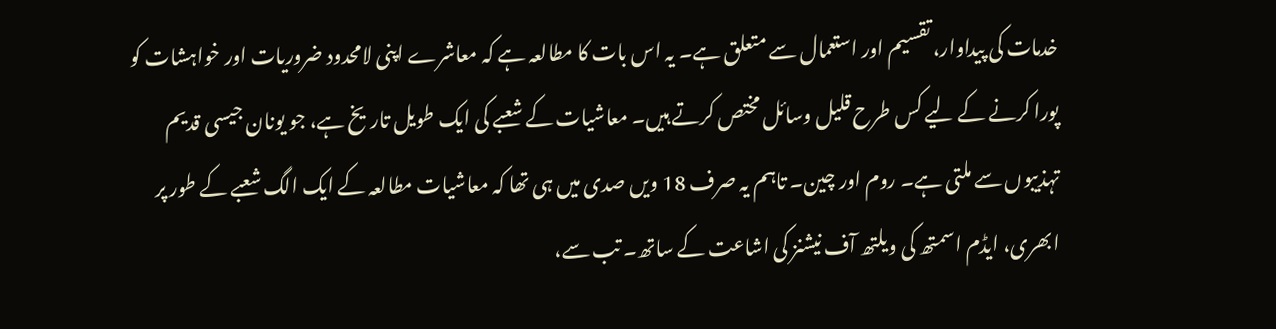خدمات کی پیداوار، تقسیم اور استعمال سے متعلق ہے۔ یہ اس بات کا مطالعہ ہے کہ معاشرے اپنی لامحدود ضروریات اور خواہشات کو پورا کرنے کے لیے کس طرح قلیل وسائل مختص کرتے ہیں۔ معاشیات کے شعبے کی ایک طویل تاریخ ہے، جو یونان جیسی قدیم تہذیبوں سے ملتی ہے۔ روم اور چین۔ تاہم یہ صرف 18 ویں صدی میں ہی تھا کہ معاشیات مطالعہ کے ایک الگ شعبے کے طور پر ابھری، ایڈم اسمتھ کی ویلتھ آف نیشنز کی اشاعت کے ساتھ۔ تب سے،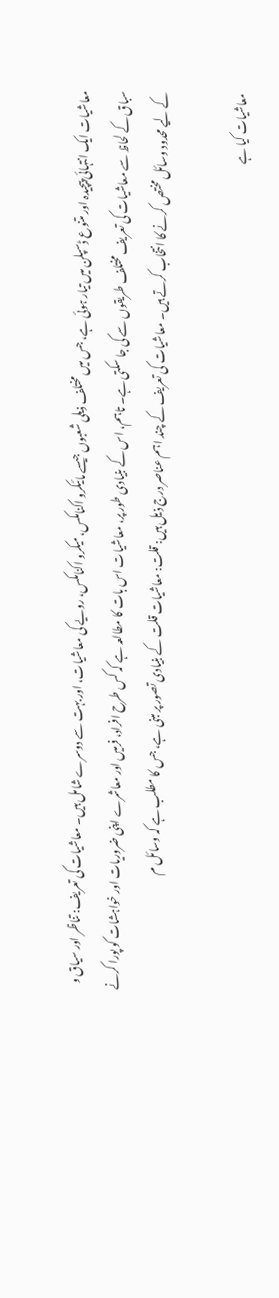معاشیات ایک انتہائی پیچیدہ اور متنوع ڈسپلن میں تیار ہوئی ہے، جس میں مختلف ذیلی شعبوں جیسے مائیکرو اکنامکس، میکرو اکنامکس، رویے کی معاشیات، اور بہت سے دوسرے شامل ہیں۔ معاشیات کی تعریف: تناظر اور سیاق و سباق کے لحاظ سے معاشیات کی تعریف مختلف طریقوں سے کی جا سکتی ہے۔ تاہم، اس کے بنیادی طور پر، معاشیات اس بات کا مطالعہ ہے کہ کس طرح افراد، فرمیں اور معاشرے اپنی ضروریات اور خواہشات کو پورا کرنے کے لیے محدود وسائل مختص کرنے کا انتخاب کرتے ہیں۔ معاشیات کی تعریف کے چند اہم عناصر درج ذیل ہیں: قلت: معاشیات قلت کے بنیادی تصور پر مبنی ہے، جس کا مطلب ہے کہ وسائل م

معاشیات کیا ہے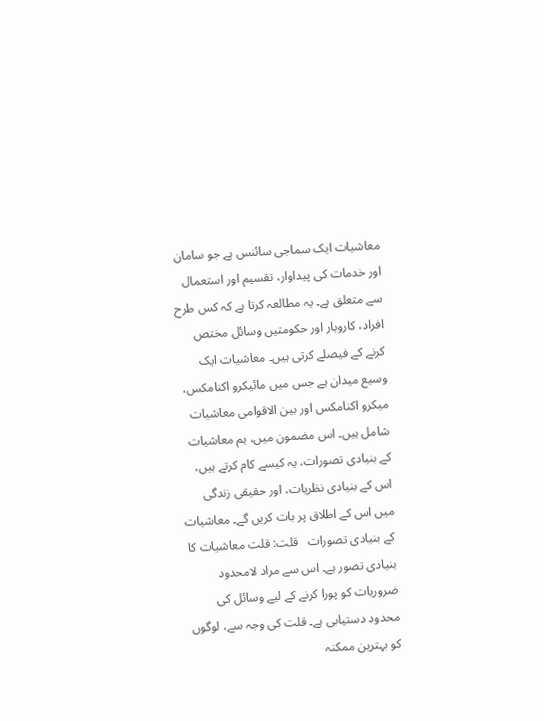معاشیات ایک سماجی سائنس ہے جو سامان اور خدمات کی پیداوار، تقسیم اور استعمال سے متعلق ہے۔ یہ مطالعہ کرتا ہے کہ کس طرح افراد، کاروبار اور حکومتیں وسائل مختص کرنے کے فیصلے کرتی ہیں۔ معاشیات ایک وسیع میدان ہے جس میں مائیکرو اکنامکس، میکرو اکنامکس اور بین الاقوامی معاشیات شامل ہیں۔ اس مضمون میں، ہم معاشیات کے بنیادی تصورات، یہ کیسے کام کرتے ہیں، اس کے بنیادی نظریات، اور حقیقی زندگی میں اس کے اطلاق پر بات کریں گے۔ معاشیات کے بنیادی تصورات   قلت: قلت معاشیات کا بنیادی تصور ہے۔ اس سے مراد لامحدود ضروریات کو پورا کرنے کے لیے وسائل کی محدود دستیابی ہے۔ قلت کی وجہ سے، لوگوں کو بہترین ممکنہ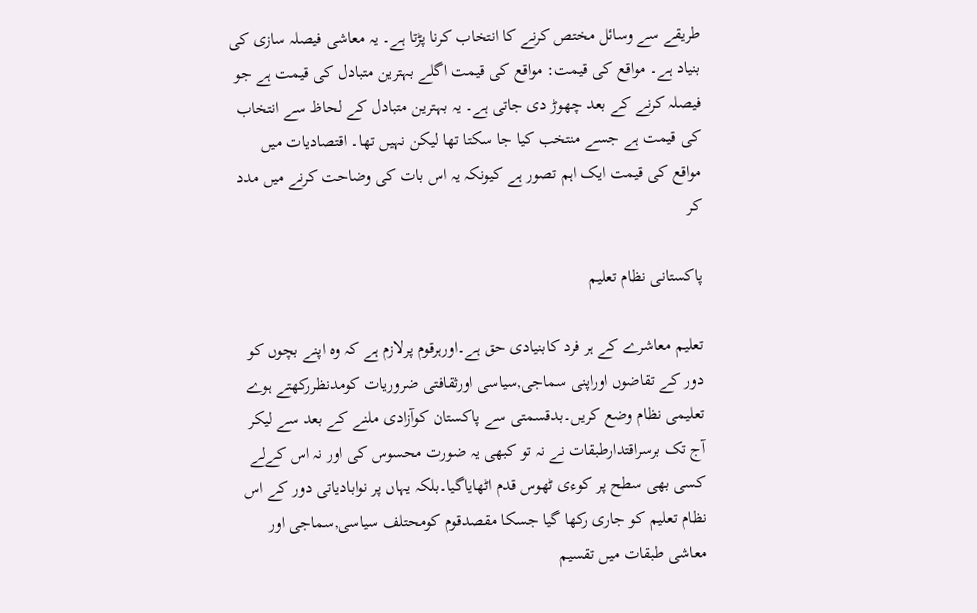طریقے سے وسائل مختص کرنے کا انتخاب کرنا پڑتا ہے۔ یہ معاشی فیصلہ سازی کی بنیاد ہے۔ مواقع کی قیمت: مواقع کی قیمت اگلے بہترین متبادل کی قیمت ہے جو فیصلہ کرنے کے بعد چھوڑ دی جاتی ہے۔ یہ بہترین متبادل کے لحاظ سے انتخاب کی قیمت ہے جسے منتخب کیا جا سکتا تھا لیکن نہیں تھا۔ اقتصادیات میں مواقع کی قیمت ایک اہم تصور ہے کیونکہ یہ اس بات کی وضاحت کرنے میں مدد کر

پاکستانی نظام تعلیم

تعلیم معاشرے کے ہر فرد کابنیادی حق ہے۔اورہرقوم پرلازم ہے کہ وہ اپنے بچوں کو دور کے تقاضوں اوراپنی سماجی,سیاسی اورثقافتی ضروریات کومدنظررکھتے ہوے تعلیمی نظام وضع کریں۔بدقسمتی سے پاکستان کوآزادی ملنے کے بعد سے لیکر آج تک برسراقتدارطبقات نے نہ تو کبھی یہ ضورت محسوس کی اور نہ اس کےلے کسی بھی سطح پر کوءی ٹھوس قدم اٹھایاگیا۔بلکہ یہاں پر نوابادیاتی دور کے اس نظام تعلیم کو جاری رکھا گیا جسکا مقصدقوم کومحتلف سیاسی,سماجی اور معاشی طبقات میں تقسیم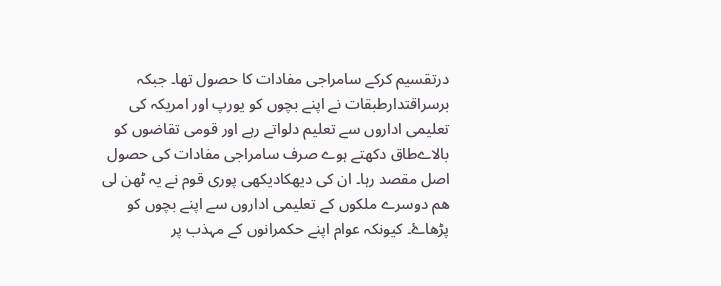درتقسیم کرکے سامراجی مفادات کا حصول تھا۔ جبکہ برسراقتدارطبقات نے اپنے بچوں کو یورپ اور امریکہ کی تعلیمی اداروں سے تعلیم دلواتے رہے اور قومی تقاضوں کو بالاےطاق دکھتے ہوے صرف سامراجی مفادات کی حصول اصل مقصد رہا۔ ان کی دیھکادیکھی پوری قوم نے یہ ٹھن لی ھم دوسرے ملکوں کے تعلیمی اداروں سے اپنے بچوں کو پڑھاۓ۔ کیونکہ عوام اپنے حکمرانوں کے مہذب پر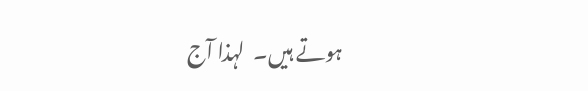ہوتے ہیں۔  لہذا آج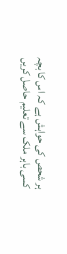ہر شحص کی حواہش ہے کہ اس کا بچہ کسی باہر ملک سے تعلیم حاصل کریں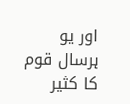اور یو ہرسال قوم کا کثیر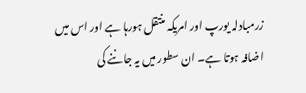زرمبادلہ یورپ اور امریکہ منتقل ہورہا ہے اور اس میں  اضافہ ہوتا ہے۔ ان سطور میں یہ جاننے کی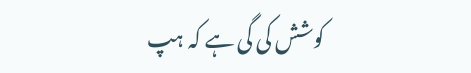کوشش کی گی ہے کہ ہپ